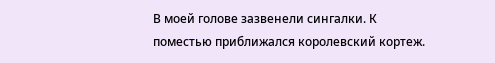В моей голове зазвенели сингалки. К поместью приближался королевский кортеж.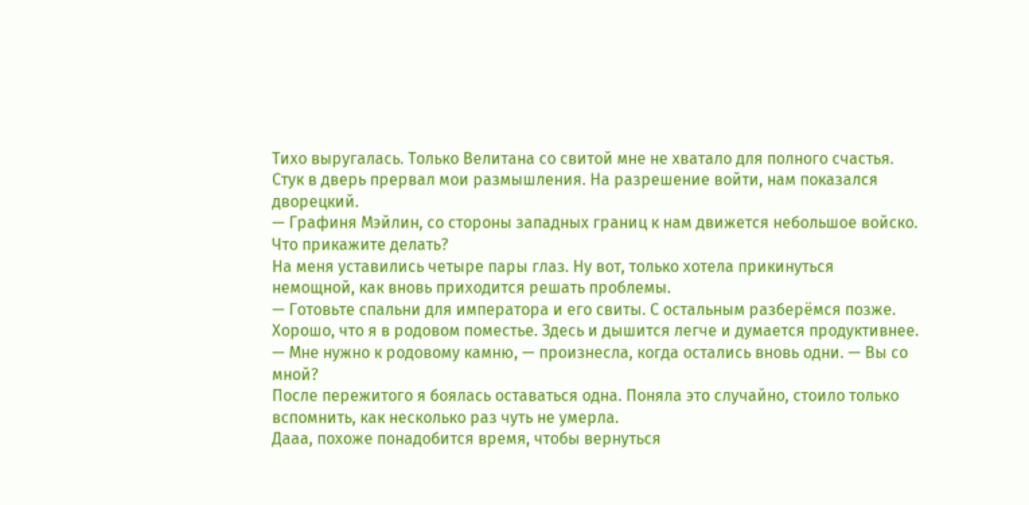Тихо выругалась. Только Велитана со свитой мне не хватало для полного счастья.
Стук в дверь прервал мои размышления. На разрешение войти, нам показался дворецкий.
— Графиня Мэйлин, со стороны западных границ к нам движется небольшое войско. Что прикажите делать?
На меня уставились четыре пары глаз. Ну вот, только хотела прикинуться немощной, как вновь приходится решать проблемы.
— Готовьте спальни для императора и его свиты. С остальным разберёмся позже.
Хорошо, что я в родовом поместье. Здесь и дышится легче и думается продуктивнее.
— Мне нужно к родовому камню, — произнесла, когда остались вновь одни. — Вы со мной?
После пережитого я боялась оставаться одна. Поняла это случайно, стоило только вспомнить, как несколько раз чуть не умерла.
Дааа, похоже понадобится время, чтобы вернуться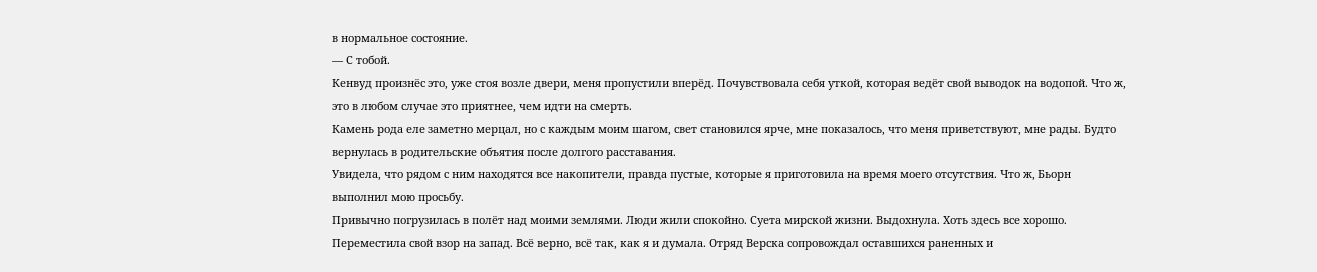в нормальное состояние.
— С тобой.
Кенвуд произнёс это, уже стоя возле двери, меня пропустили вперёд. Почувствовала себя уткой, которая ведёт свой выводок на водопой. Что ж, это в любом случае это приятнее, чем идти на смерть.
Камень рода еле заметно мерцал, но с каждым моим шагом, свет становился ярче, мне показалось, что меня приветствуют, мне рады. Будто вернулась в родительские объятия после долгого расставания.
Увидела, что рядом с ним находятся все накопители, правда пустые, которые я приготовила на время моего отсутствия. Что ж, Бьорн выполнил мою просьбу.
Привычно погрузилась в полёт над моими землями. Люди жили спокойно. Суета мирской жизни. Выдохнула. Хоть здесь все хорошо. Переместила свой взор на запад. Всё верно, всё так, как я и думала. Отряд Верска сопровождал оставшихся раненных и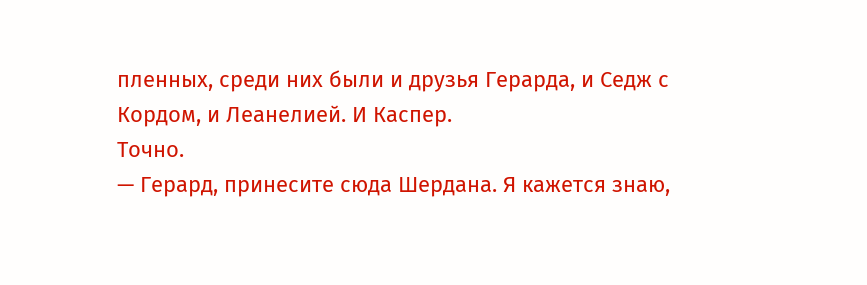пленных, среди них были и друзья Герарда, и Седж с Кордом, и Леанелией. И Каспер.
Точно.
— Герард, принесите сюда Шердана. Я кажется знаю,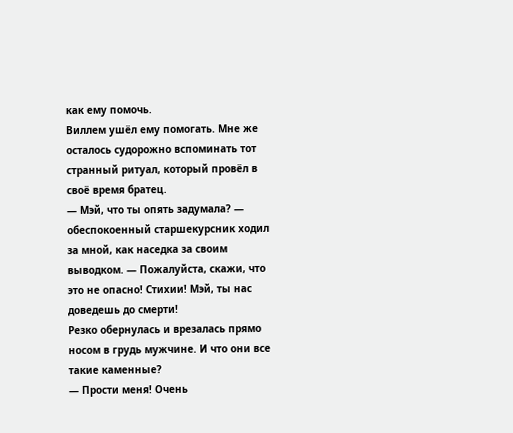как ему помочь.
Виллем ушёл ему помогать. Мне же осталось судорожно вспоминать тот странный ритуал, который провёл в своё время братец.
— Мэй, что ты опять задумала? — обеспокоенный старшекурсник ходил за мной, как наседка за своим выводком. — Пожалуйста, скажи, что это не опасно! Стихии! Мэй, ты нас доведешь до смерти!
Резко обернулась и врезалась прямо носом в грудь мужчине. И что они все такие каменные?
— Прости меня! Очень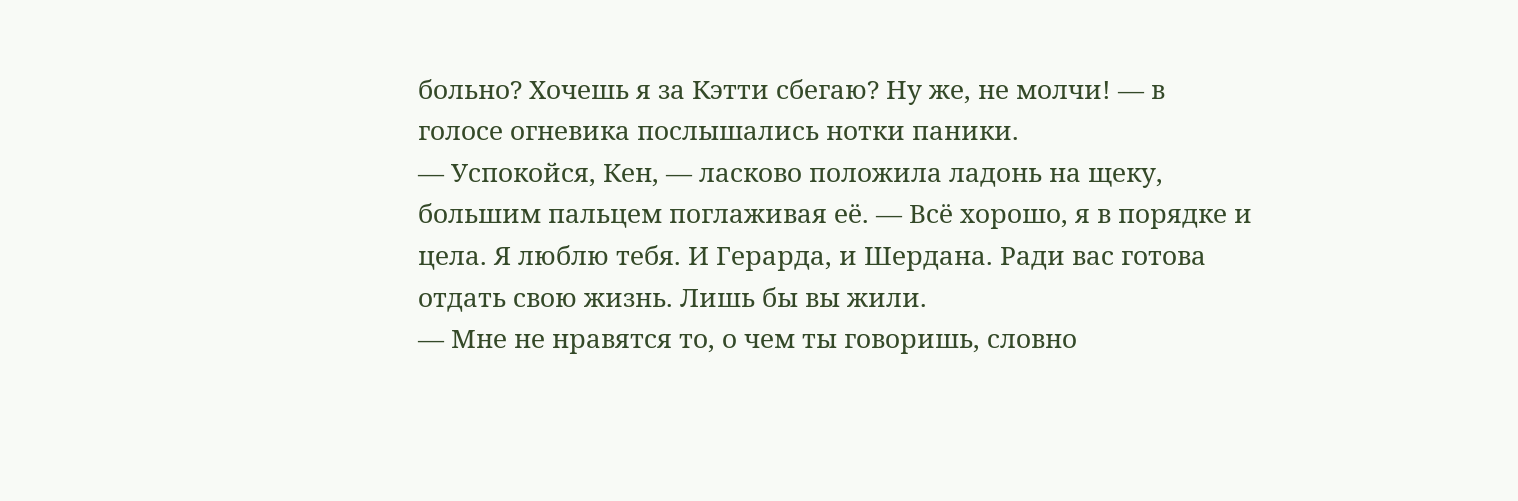больно? Хочешь я за Кэтти сбегаю? Ну же, не молчи! — в голосе огневика послышались нотки паники.
— Успокойся, Кен, — ласково положила ладонь на щеку, большим пальцем поглаживая её. — Всё хорошо, я в порядке и цела. Я люблю тебя. И Герарда, и Шердана. Ради вас готова отдать свою жизнь. Лишь бы вы жили.
— Мне не нравятся то, о чем ты говоришь, словно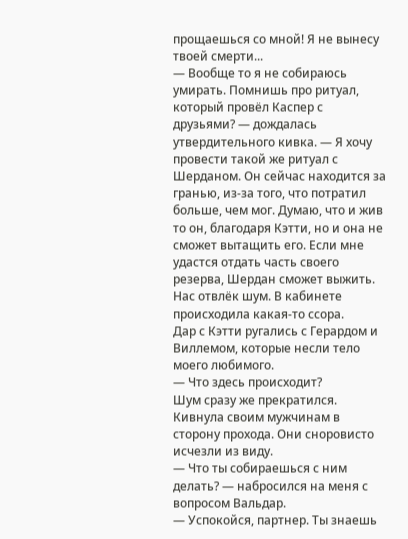прощаешься со мной! Я не вынесу твоей смерти...
— Вообще то я не собираюсь умирать. Помнишь про ритуал, который провёл Каспер с друзьями? — дождалась утвердительного кивка. — Я хочу провести такой же ритуал с Шерданом. Он сейчас находится за гранью, из-за того, что потратил больше, чем мог. Думаю, что и жив то он, благодаря Кэтти, но и она не сможет вытащить его. Если мне удастся отдать часть своего резерва, Шердан сможет выжить.
Нас отвлёк шум. В кабинете происходила какая-то ссора.
Дар с Кэтти ругались с Герардом и Виллемом, которые несли тело моего любимого.
— Что здесь происходит?
Шум сразу же прекратился. Кивнула своим мужчинам в сторону прохода. Они сноровисто исчезли из виду.
— Что ты собираешься с ним делать? — набросился на меня с вопросом Вальдар.
— Успокойся, партнер. Ты знаешь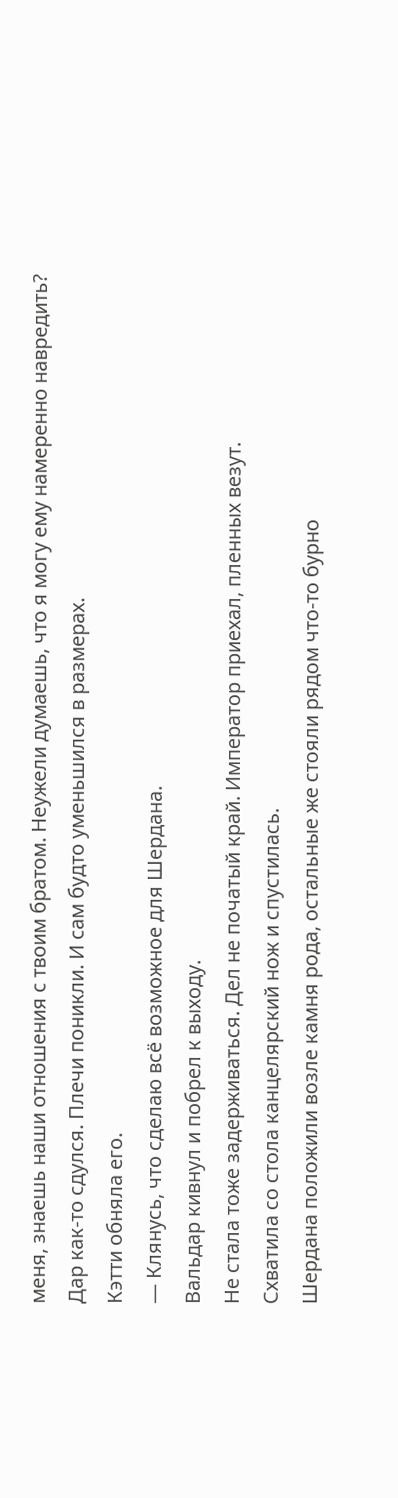меня, знаешь наши отношения с твоим братом. Неужели думаешь, что я могу ему намеренно навредить?
Дар как-то сдулся. Плечи поникли. И сам будто уменьшился в размерах.
Кэтти обняла его.
— Клянусь, что сделаю всё возможное для Шердана.
Вальдар кивнул и побрел к выходу.
Не стала тоже задерживаться. Дел не початый край. Император приехал, пленных везут.
Схватила со стола канцелярский нож и спустилась.
Шердана положили возле камня рода, остальные же стояли рядом что-то бурно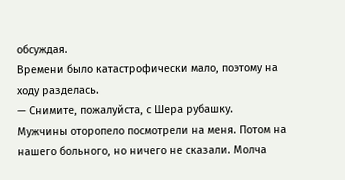обсуждая.
Времени было катастрофически мало, поэтому на ходу разделась.
— Снимите, пожалуйста, с Шера рубашку.
Мужчины оторопело посмотрели на меня. Потом на нашего больного, но ничего не сказали. Молча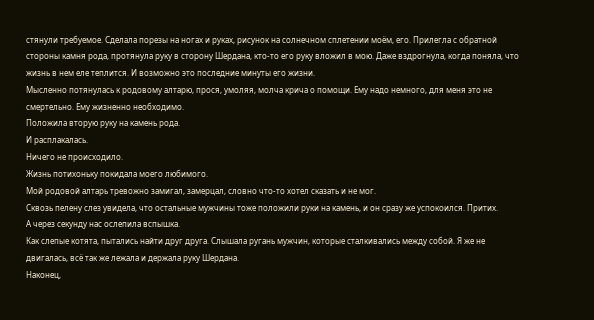стянули требуемое. Сделала порезы на ногах и руках, рисунок на солнечном сплетении моём, его. Прилегла с обратной стороны камня рода, протянула руку в сторону Шердана, кто-то его руку вложил в мою. Даже вздрогнула, когда поняла, что жизнь в нем еле теплится. И возможно это последние минуты его жизни.
Мысленно потянулась к родовому алтарю, прося, умоляя, молча крича о помощи. Ему надо немного, для меня это не смертельно. Ему жизненно необходимо.
Положила вторую руку на камень рода.
И расплакалась.
Ничего не происходило.
Жизнь потихоньку покидала моего любимого.
Мой родовой алтарь тревожно замигал, замерцал, словно что-то хотел сказать и не мог.
Сквозь пелену слез увидела, что остальные мужчины тоже положили руки на камень, и он сразу же успокоился. Притих.
А через секунду нас ослепила вспышка.
Как слепые котята, пытались найти друг друга. Слышала ругань мужчин, которые сталкивались между собой. Я же не двигалась, всё так же лежала и держала руку Шердана.
Наконец,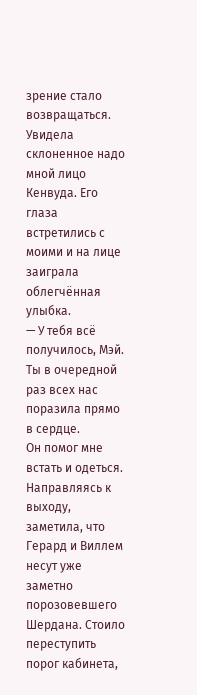зрение стало возвращаться. Увидела склоненное надо мной лицо Кенвуда. Его глаза встретились с моими и на лице заиграла облегчённая улыбка.
— У тебя всё получилось, Мэй. Ты в очередной раз всех нас поразила прямо в сердце.
Он помог мне встать и одеться. Направляясь к выходу, заметила, что Герард и Виллем несут уже заметно порозовевшего Шердана. Стоило переступить порог кабинета,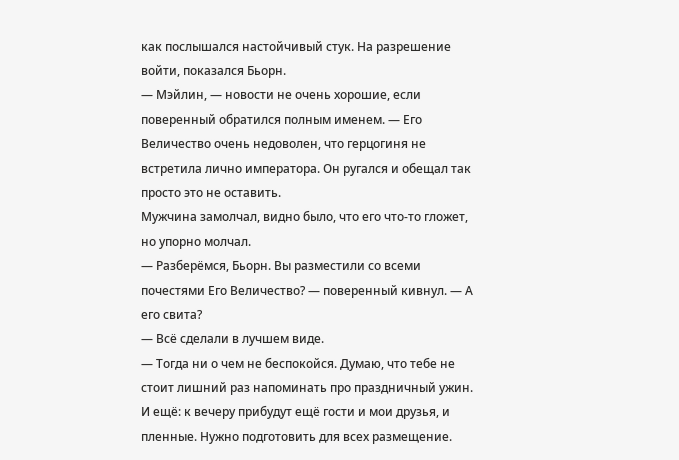как послышался настойчивый стук. На разрешение войти, показался Бьорн.
— Мэйлин, — новости не очень хорошие, если поверенный обратился полным именем. — Его Величество очень недоволен, что герцогиня не встретила лично императора. Он ругался и обещал так просто это не оставить.
Мужчина замолчал, видно было, что его что-то гложет, но упорно молчал.
— Разберёмся, Бьорн. Вы разместили со всеми почестями Его Величество? — поверенный кивнул. — А его свита?
— Всё сделали в лучшем виде.
— Тогда ни о чем не беспокойся. Думаю, что тебе не стоит лишний раз напоминать про праздничный ужин. И ещё: к вечеру прибудут ещё гости и мои друзья, и пленные. Нужно подготовить для всех размещение.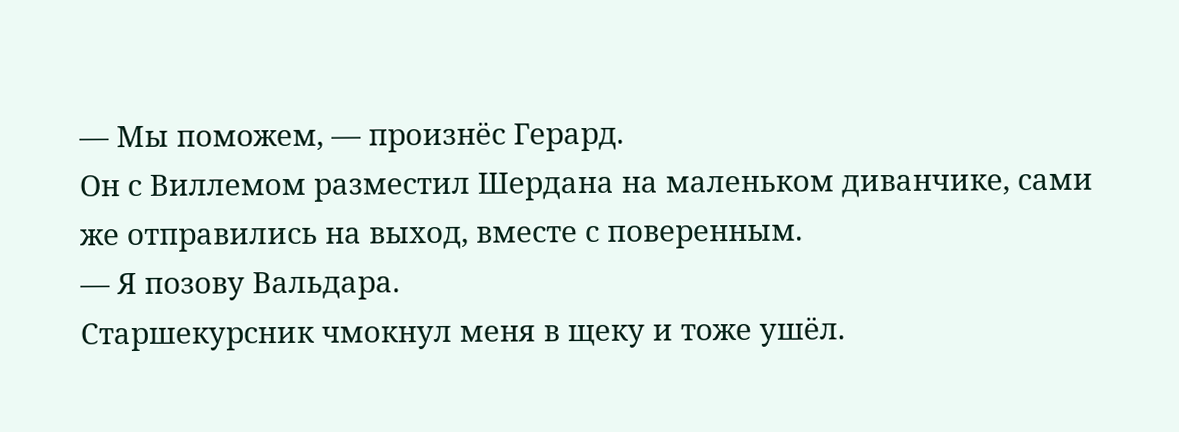— Мы поможем, — произнёс Герард.
Он с Виллемом разместил Шердана на маленьком диванчике, сами же отправились на выход, вместе с поверенным.
— Я позову Вальдара.
Старшекурсник чмокнул меня в щеку и тоже ушёл.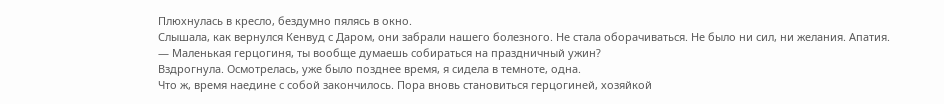Плюхнулась в кресло, бездумно пялясь в окно.
Слышала, как вернулся Кенвуд с Даром, они забрали нашего болезного. Не стала оборачиваться. Не было ни сил, ни желания. Апатия.
— Маленькая герцогиня, ты вообще думаешь собираться на праздничный ужин?
Вздрогнула. Осмотрелась, уже было позднее время, я сидела в темноте, одна.
Что ж, время наедине с собой закончилось. Пора вновь становиться герцогиней, хозяйкой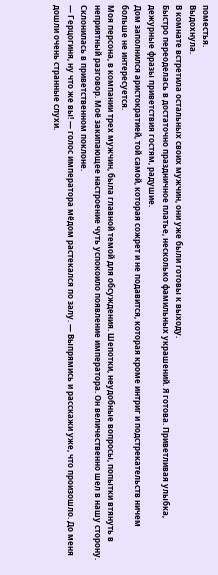поместья.
Выдохнула.
В комнате встретила остальных своих мужчин, они уже были готовы к выходу.
Быстро переоделась в достаточно праздничное платье, несколько фамильных украшений. Я готова. Приветливая улыбка, дежурные фразы приветствия гостям, радушие.
Дом заполнился аристократией, той самой, которая сожрет и не подавится, которая кроме интриг и подстрекательств ничем больше не интересуется.
Моя персона, в компании трех мужчин, была главной темой для обсуждения. Шепотки, неудобные вопросы, попытки втянуть в неприятный разговор. Моё закипающее настроение чуть успокоило появление императора. Он величественно шел в нашу сторону. Склонилась в приветственном поклоне.
— Герцогиня, ну что же вы! — голос императора мёдом растекался по залу. — Выпрямись и расскажи уже, что произошло. До меня дошли очень странные слухи.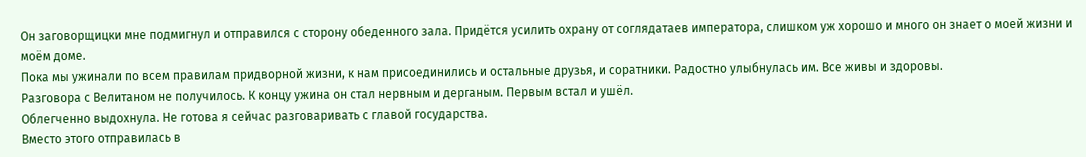Он заговорщицки мне подмигнул и отправился с сторону обеденного зала. Придётся усилить охрану от соглядатаев императора, слишком уж хорошо и много он знает о моей жизни и моём доме.
Пока мы ужинали по всем правилам придворной жизни, к нам присоединились и остальные друзья, и соратники. Радостно улыбнулась им. Все живы и здоровы.
Разговора с Велитаном не получилось. К концу ужина он стал нервным и дерганым. Первым встал и ушёл.
Облегченно выдохнула. Не готова я сейчас разговаривать с главой государства.
Вместо этого отправилась в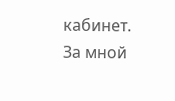кабинет. За мной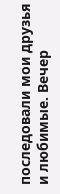последовали мои друзья и любимые. Вечер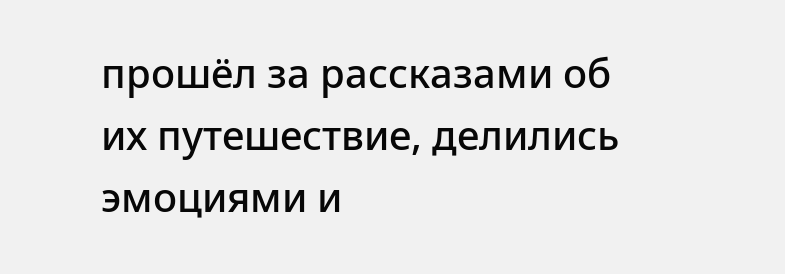прошёл за рассказами об их путешествие, делились эмоциями и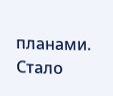планами. Стало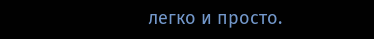легко и просто.